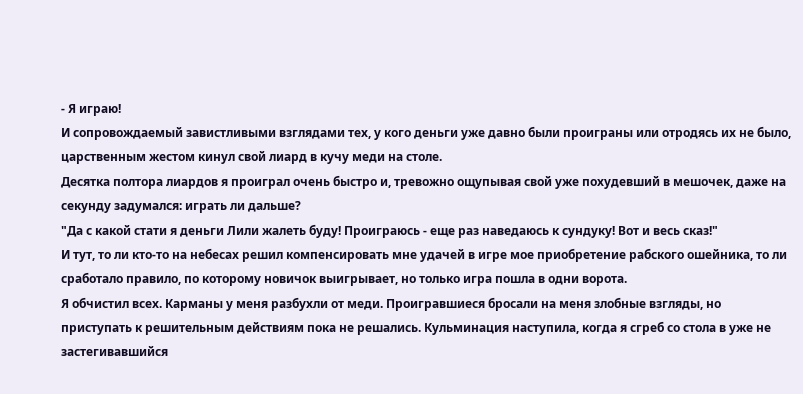- Я играю!
И сопровождаемый завистливыми взглядами тех, у кого деньги уже давно были проиграны или отродясь их не было, царственным жестом кинул свой лиард в кучу меди на столе.
Десятка полтора лиардов я проиграл очень быстро и, тревожно ощупывая свой уже похудевший в мешочек, даже на секунду задумался: играть ли дальше?
"Да с какой стати я деньги Лили жалеть буду! Проиграюсь - еще раз наведаюсь к сундуку! Вот и весь сказ!"
И тут, то ли кто-то на небесах решил компенсировать мне удачей в игре мое приобретение рабского ошейника, то ли сработало правило, по которому новичок выигрывает, но только игра пошла в одни ворота.
Я обчистил всех. Карманы у меня разбухли от меди. Проигравшиеся бросали на меня злобные взгляды, но приступать к решительным действиям пока не решались. Кульминация наступила, когда я сгреб со стола в уже не застегивавшийся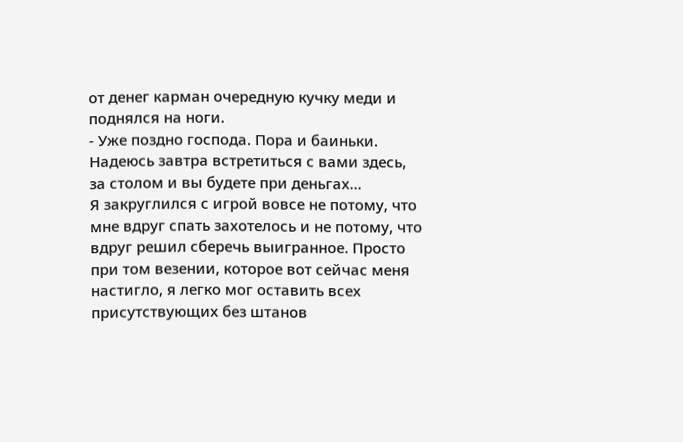от денег карман очередную кучку меди и поднялся на ноги.
- Уже поздно господа. Пора и баиньки. Надеюсь завтра встретиться с вами здесь, за столом и вы будете при деньгах...
Я закруглился с игрой вовсе не потому, что мне вдруг спать захотелось и не потому, что вдруг решил сберечь выигранное. Просто при том везении, которое вот сейчас меня настигло, я легко мог оставить всех присутствующих без штанов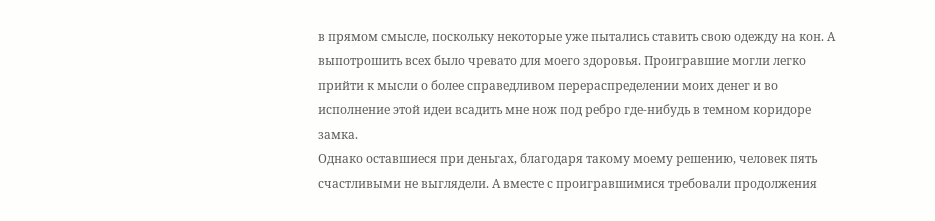в прямом смысле, поскольку некоторые уже пытались ставить свою одежду на кон. А выпотрошить всех было чревато для моего здоровья. Проигравшие могли легко прийти к мысли о более справедливом перераспределении моих денег и во исполнение этой идеи всадить мне нож под ребро где-нибудь в темном коридоре замка.
Однако оставшиеся при деньгах, благодаря такому моему решению, человек пять счастливыми не выглядели. А вместе с проигравшимися требовали продолжения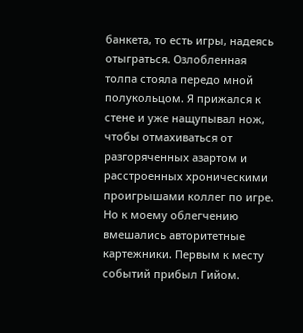банкета, то есть игры, надеясь отыграться. Озлобленная толпа стояла передо мной полукольцом. Я прижался к стене и уже нащупывал нож, чтобы отмахиваться от разгоряченных азартом и расстроенных хроническими проигрышами коллег по игре.
Но к моему облегчению вмешались авторитетные картежники. Первым к месту событий прибыл Гийом.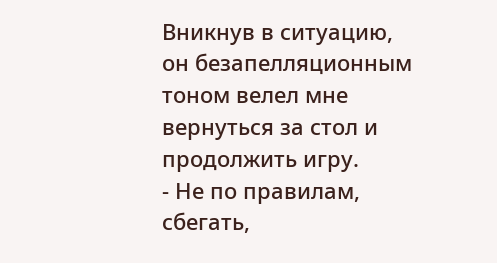Вникнув в ситуацию, он безапелляционным тоном велел мне вернуться за стол и продолжить игру.
- Не по правилам, сбегать,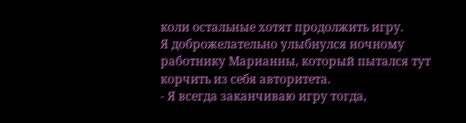коли остальные хотят продолжить игру.
Я доброжелательно улыбнулся ночному работнику Марианны, который пытался тут корчить из себя авторитета.
- Я всегда заканчиваю игру тогда,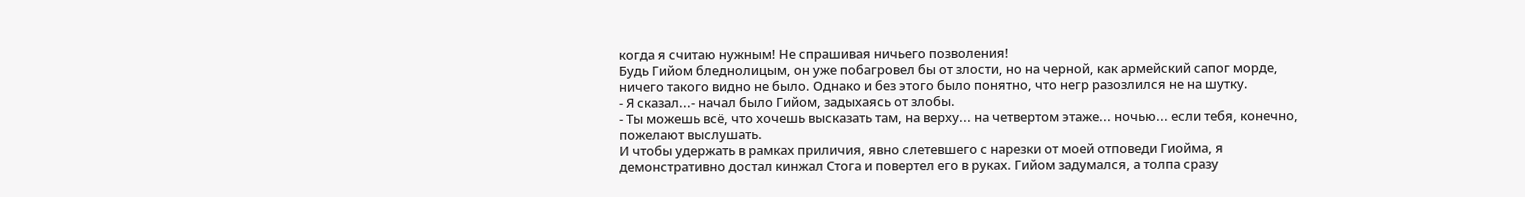когда я считаю нужным! Не спрашивая ничьего позволения!
Будь Гийом бледнолицым, он уже побагровел бы от злости, но на черной, как армейский сапог морде, ничего такого видно не было. Однако и без этого было понятно, что негр разозлился не на шутку.
- Я сказал...- начал было Гийом, задыхаясь от злобы.
- Ты можешь всё, что хочешь высказать там, на верху... на четвертом этаже... ночью... если тебя, конечно, пожелают выслушать.
И чтобы удержать в рамках приличия, явно слетевшего с нарезки от моей отповеди Гиойма, я демонстративно достал кинжал Стога и повертел его в руках. Гийом задумался, а толпа сразу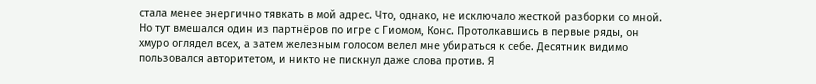стала менее энергично тявкать в мой адрес. Что, однако, не исключало жесткой разборки со мной.
Но тут вмешался один из партнёров по игре с Гиомом, Конс. Протолкавшись в первые ряды, он хмуро оглядел всех, а затем железным голосом велел мне убираться к себе. Десятник видимо пользовался авторитетом, и никто не пискнул даже слова против. Я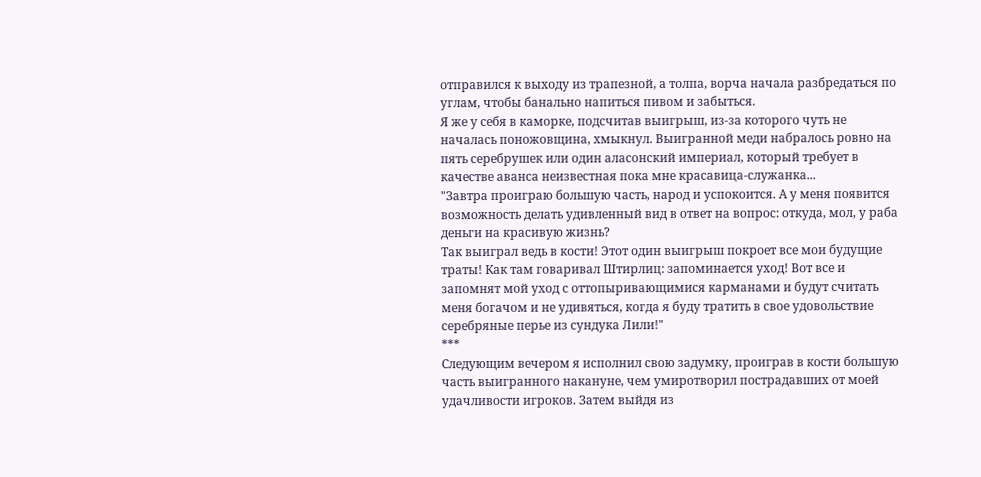отправился к выходу из трапезной, а толпа, ворча начала разбредаться по углам, чтобы банально напиться пивом и забыться.
Я же у себя в каморке, подсчитав выигрыш, из-за которого чуть не началась поножовщина, хмыкнул. Выигранной меди набралось ровно на пять серебрушек или один аласонский империал, который требует в качестве аванса неизвестная пока мне красавица-служанка...
"Завтра проиграю большую часть, народ и успокоится. А у меня появится возможность делать удивленный вид в ответ на вопрос: откуда, мол, у раба деньги на красивую жизнь?
Так выиграл ведь в кости! Этот один выигрыш покроет все мои будущие траты! Как там говаривал Штирлиц: запоминается уход! Вот все и запомнят мой уход с оттопыривающимися карманами и будут считать меня богачом и не удивяться, когда я буду тратить в свое удовольствие серебряные перье из сундука Лили!"
***
Следующим вечером я исполнил свою задумку, проиграв в кости большую часть выигранного накануне, чем умиротворил пострадавших от моей удачливости игроков. Затем выйдя из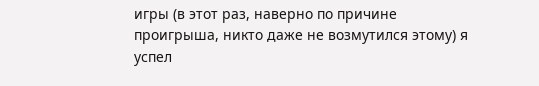игры (в этот раз, наверно по причине проигрыша, никто даже не возмутился этому) я успел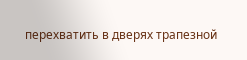перехватить в дверях трапезной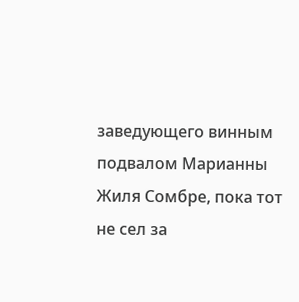заведующего винным подвалом Марианны Жиля Сомбре, пока тот не сел за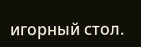игорный стол.